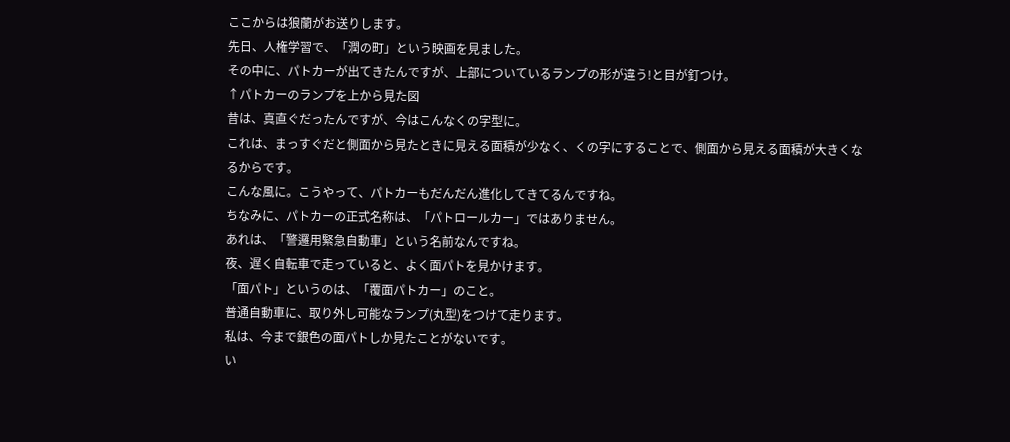ここからは狼蘭がお送りします。
先日、人権学習で、「潤の町」という映画を見ました。
その中に、パトカーが出てきたんですが、上部についているランプの形が違う!と目が釘つけ。
↑パトカーのランプを上から見た図
昔は、真直ぐだったんですが、今はこんなくの字型に。
これは、まっすぐだと側面から見たときに見える面積が少なく、くの字にすることで、側面から見える面積が大きくなるからです。
こんな風に。こうやって、パトカーもだんだん進化してきてるんですね。
ちなみに、パトカーの正式名称は、「パトロールカー」ではありません。
あれは、「警邏用緊急自動車」という名前なんですね。
夜、遅く自転車で走っていると、よく面パトを見かけます。
「面パト」というのは、「覆面パトカー」のこと。
普通自動車に、取り外し可能なランプ(丸型)をつけて走ります。
私は、今まで銀色の面パトしか見たことがないです。
い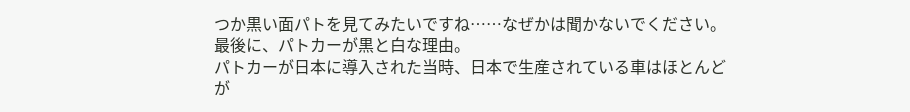つか黒い面パトを見てみたいですね……なぜかは聞かないでください。
最後に、パトカーが黒と白な理由。
パトカーが日本に導入された当時、日本で生産されている車はほとんどが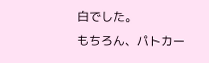白でした。
もちろん、パトカー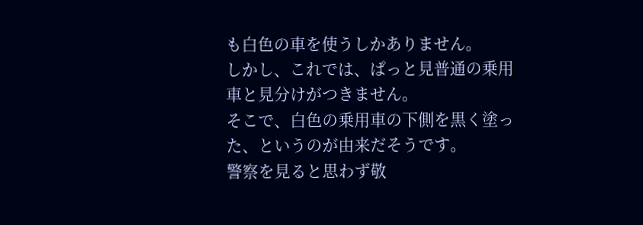も白色の車を使うしかありません。
しかし、これでは、ぱっと見普通の乗用車と見分けがつきません。
そこで、白色の乗用車の下側を黒く塗った、というのが由来だそうです。
警察を見ると思わず敬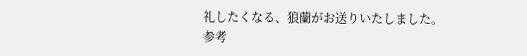礼したくなる、狼蘭がお送りいたしました。
参考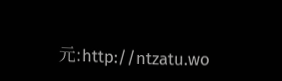元:http://ntzatu.wo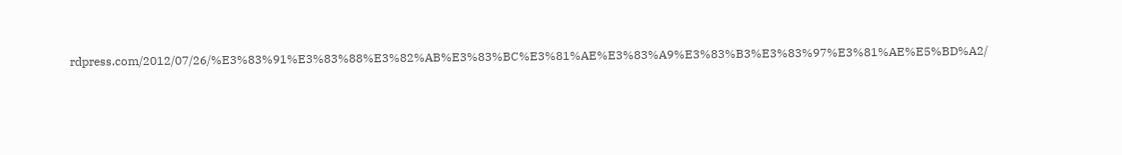rdpress.com/2012/07/26/%E3%83%91%E3%83%88%E3%82%AB%E3%83%BC%E3%81%AE%E3%83%A9%E3%83%B3%E3%83%97%E3%81%AE%E5%BD%A2/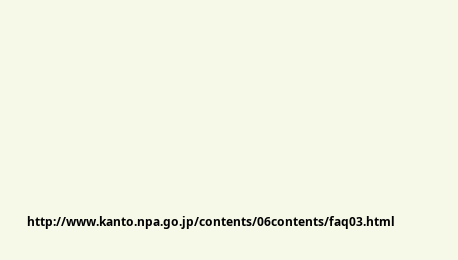http://www.kanto.npa.go.jp/contents/06contents/faq03.html